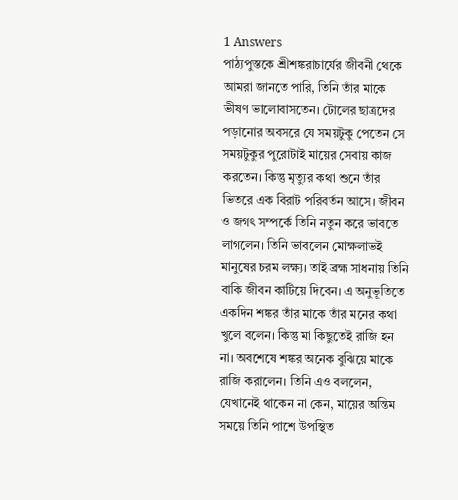1 Answers
পাঠ্যপুস্তকে শ্রীশঙ্করাচার্যের জীবনী থেকে আমরা জানতে পারি, তিনি তাঁর মাকে ভীষণ ভালোবাসতেন। টোলের ছাত্রদের পড়ানোর অবসরে যে সময়টুকু পেতেন সে সময়টুকুর পুরোটাই মায়ের সেবায় কাজ করতেন। কিন্তু মৃত্যুর কথা শুনে তাঁর ভিতরে এক বিরাট পরিবর্তন আসে। জীবন ও জগৎ সম্পর্কে তিনি নতুন করে ভাবতে লাগলেন। তিনি ভাবলেন মোক্ষলাভই মানুষের চরম লক্ষ্য। তাই ব্রহ্ম সাধনায় তিনি বাকি জীবন কাটিয়ে দিবেন। এ অনুভূতিতে একদিন শঙ্কর তাঁর মাকে তাঁর মনের কথা খুলে বলেন। কিন্তু মা কিছুতেই রাজি হন না। অবশেষে শঙ্কর অনেক বুঝিয়ে মাকে রাজি করালেন। তিনি এও বললেন, যেখানেই থাকেন না কেন, মায়ের অন্তিম সময়ে তিনি পাশে উপস্থিত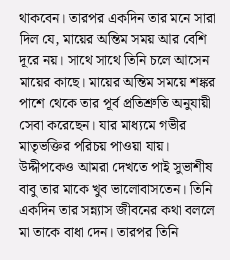থাকবেন। তারপর একদিন তার মনে সারা দিল যে, মায়ের অন্তিম সময় আর বেশি দূরে নয়। সাথে সাথে তিনি চলে আসেন মায়ের কাছে। মায়ের অন্তিম সময়ে শঙ্কর পাশে থেকে তার পূর্ব প্রতিশ্রুতি অনুযায়ী সেবা করেছেন। যার মাধ্যমে গভীর মাতৃভক্তির পরিচয় পাওয়া যায়। উদ্দীপকেও আমরা দেখতে পাই সুভাশীষ বাবু তার মাকে খুব ভালোবাসতেন। তিনি একদিন তার সন্ন্যাস জীবনের কথা বললে মা তাকে বাধা দেন। তারপর তিনি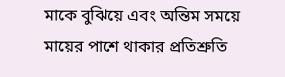মাকে বুঝিয়ে এবং অন্তিম সময়ে মায়ের পাশে থাকার প্রতিশ্রুতি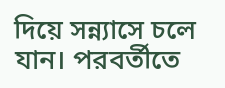দিয়ে সন্ন্যাসে চলে যান। পরবর্তীতে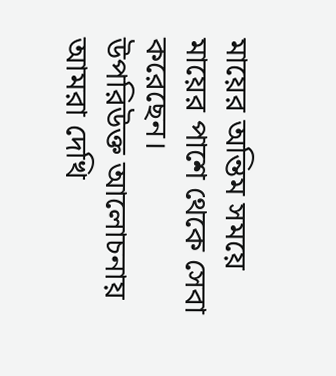মায়ের অন্তিম সময়ে মায়ের পাশে থেকে সেবা করেছেন।
উপরিউক্ত আলোচনায় আমরা দেখি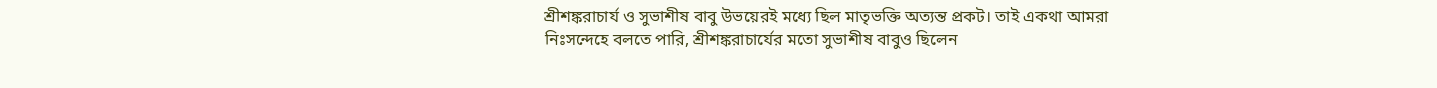শ্রীশঙ্করাচার্য ও সুভাশীষ বাবু উভয়েরই মধ্যে ছিল মাতৃভক্তি অত্যন্ত প্রকট। তাই একথা আমরা নিঃসন্দেহে বলতে পারি, শ্রীশঙ্করাচার্যের মতো সুভাশীষ বাবুও ছিলেন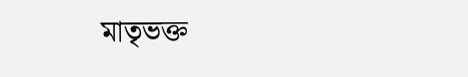মাতৃভক্ত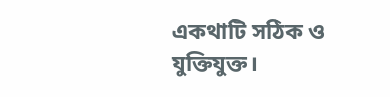একথাটি সঠিক ও যুক্তিযুক্ত।